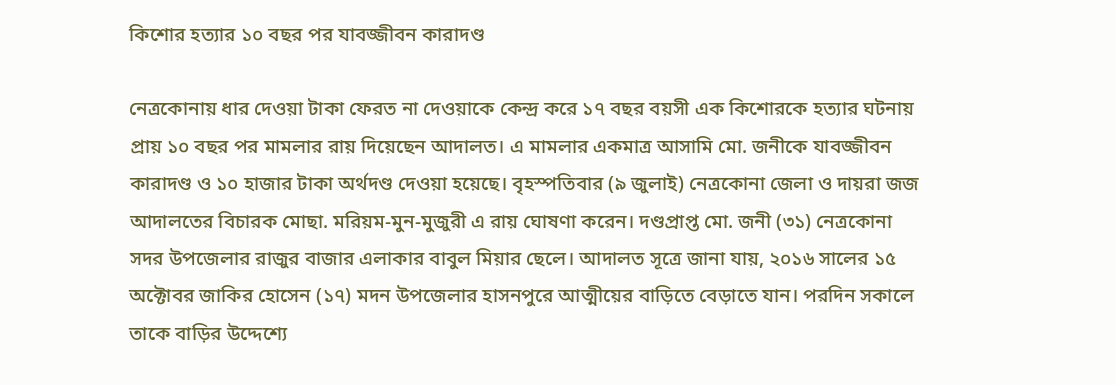কিশোর হত্যার ১০ বছর পর যাবজ্জীবন কারাদণ্ড

নেত্রকোনায় ধার দেওয়া টাকা ফেরত না দেওয়াকে কেন্দ্র করে ১৭ বছর বয়সী এক কিশোরকে হত্যার ঘটনায় প্রায় ১০ বছর পর মামলার রায় দিয়েছেন আদালত। এ মামলার একমাত্র আসামি মো. জনীকে যাবজ্জীবন কারাদণ্ড ও ১০ হাজার টাকা অর্থদণ্ড দেওয়া হয়েছে। বৃহস্পতিবার (৯ জুলাই) নেত্রকোনা জেলা ও দায়রা জজ আদালতের বিচারক মোছা. মরিয়ম-মুন-মুজুরী এ রায় ঘোষণা করেন। দণ্ডপ্রাপ্ত মো. জনী (৩১) নেত্রকোনা সদর উপজেলার রাজুর বাজার এলাকার বাবুল মিয়ার ছেলে। আদালত সূত্রে জানা যায়, ২০১৬ সালের ১৫ অক্টোবর জাকির হোসেন (১৭) মদন উপজেলার হাসনপুরে আত্মীয়ের বাড়িতে বেড়াতে যান। পরদিন সকালে তাকে বাড়ির উদ্দেশ্যে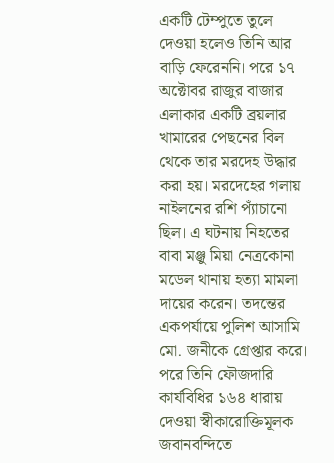একটি টেম্পুতে তুলে দেওয়া হলেও তিনি আর বাড়ি ফেরেননি। পরে ১৭ অক্টোবর রাজুর বাজার এলাকার একটি ব্রয়লার খামারের পেছনের বিল থেকে তার মরদেহ উদ্ধার করা হয়। মরদেহের গলায় নাইলনের রশি প্যাঁচানো ছিল। এ ঘটনায় নিহতের বাবা মঞ্জু মিয়া নেত্রকোনা মডেল থানায় হত্যা মামলা দায়ের করেন। তদন্তের একপর্যায়ে পুলিশ আসামি মো. জনীকে গ্রেপ্তার করে। পরে তিনি ফৌজদারি কার্যবিধির ১৬৪ ধারায় দেওয়া স্বীকারোক্তিমূলক জবানবন্দিতে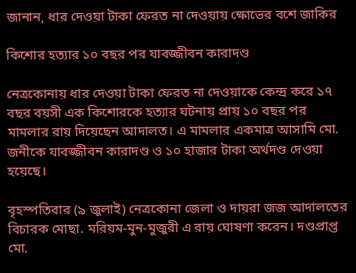জানান, ধার দেওয়া টাকা ফেরত না দেওয়ায় ক্ষোভের বশে জাকির

কিশোর হত্যার ১০ বছর পর যাবজ্জীবন কারাদণ্ড

নেত্রকোনায় ধার দেওয়া টাকা ফেরত না দেওয়াকে কেন্দ্র করে ১৭ বছর বয়সী এক কিশোরকে হত্যার ঘটনায় প্রায় ১০ বছর পর মামলার রায় দিয়েছেন আদালত। এ মামলার একমাত্র আসামি মো. জনীকে যাবজ্জীবন কারাদণ্ড ও ১০ হাজার টাকা অর্থদণ্ড দেওয়া হয়েছে।

বৃহস্পতিবার (৯ জুলাই) নেত্রকোনা জেলা ও দায়রা জজ আদালতের বিচারক মোছা. মরিয়ম-মুন-মুজুরী এ রায় ঘোষণা করেন। দণ্ডপ্রাপ্ত মো.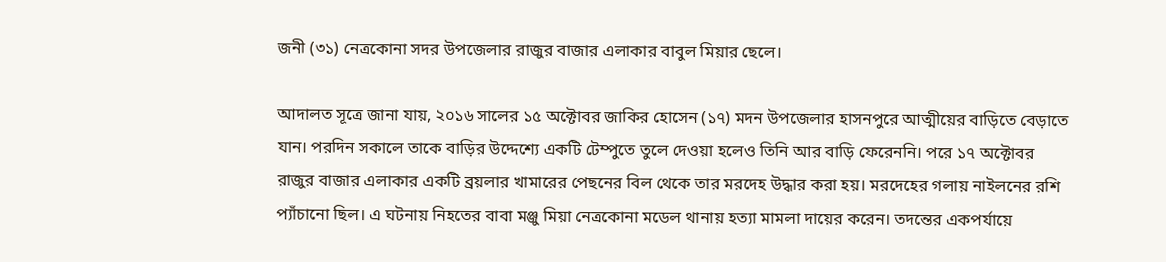জনী (৩১) নেত্রকোনা সদর উপজেলার রাজুর বাজার এলাকার বাবুল মিয়ার ছেলে।

আদালত সূত্রে জানা যায়, ২০১৬ সালের ১৫ অক্টোবর জাকির হোসেন (১৭) মদন উপজেলার হাসনপুরে আত্মীয়ের বাড়িতে বেড়াতে যান। পরদিন সকালে তাকে বাড়ির উদ্দেশ্যে একটি টেম্পুতে তুলে দেওয়া হলেও তিনি আর বাড়ি ফেরেননি। পরে ১৭ অক্টোবর রাজুর বাজার এলাকার একটি ব্রয়লার খামারের পেছনের বিল থেকে তার মরদেহ উদ্ধার করা হয়। মরদেহের গলায় নাইলনের রশি প্যাঁচানো ছিল। এ ঘটনায় নিহতের বাবা মঞ্জু মিয়া নেত্রকোনা মডেল থানায় হত্যা মামলা দায়ের করেন। তদন্তের একপর্যায়ে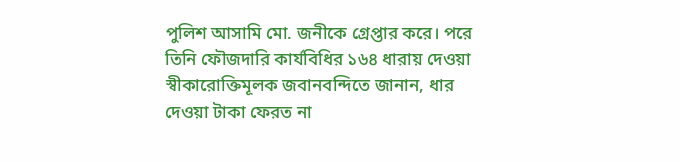পুলিশ আসামি মো. জনীকে গ্রেপ্তার করে। পরে তিনি ফৌজদারি কার্যবিধির ১৬৪ ধারায় দেওয়া স্বীকারোক্তিমূলক জবানবন্দিতে জানান, ধার দেওয়া টাকা ফেরত না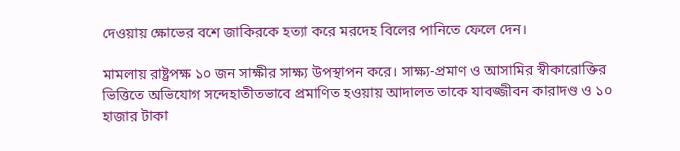দেওয়ায় ক্ষোভের বশে জাকিরকে হত্যা করে মরদেহ বিলের পানিতে ফেলে দেন।

মামলায় রাষ্ট্রপক্ষ ১০ জন সাক্ষীর সাক্ষ্য উপস্থাপন করে। সাক্ষ্য-প্রমাণ ও আসামির স্বীকারোক্তির ভিত্তিতে অভিযোগ সন্দেহাতীতভাবে প্রমাণিত হওয়ায় আদালত তাকে যাবজ্জীবন কারাদণ্ড ও ১০ হাজার টাকা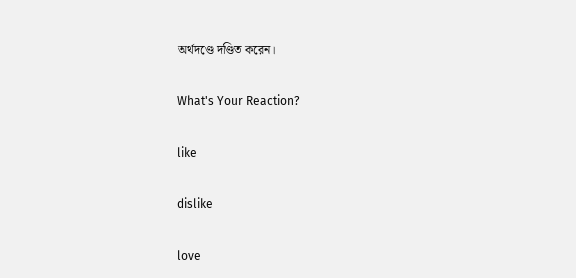অর্থদণ্ডে দণ্ডিত করেন।

What's Your Reaction?

like

dislike

love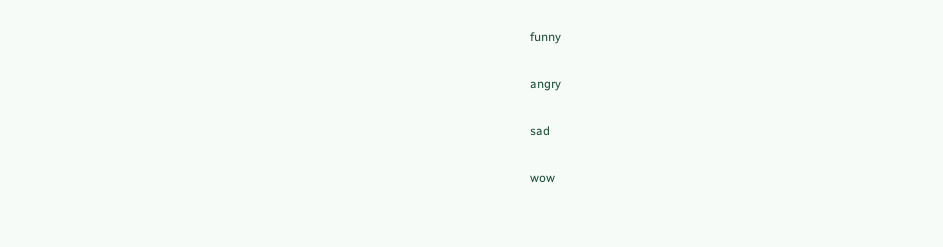funny

angry

sad

wow